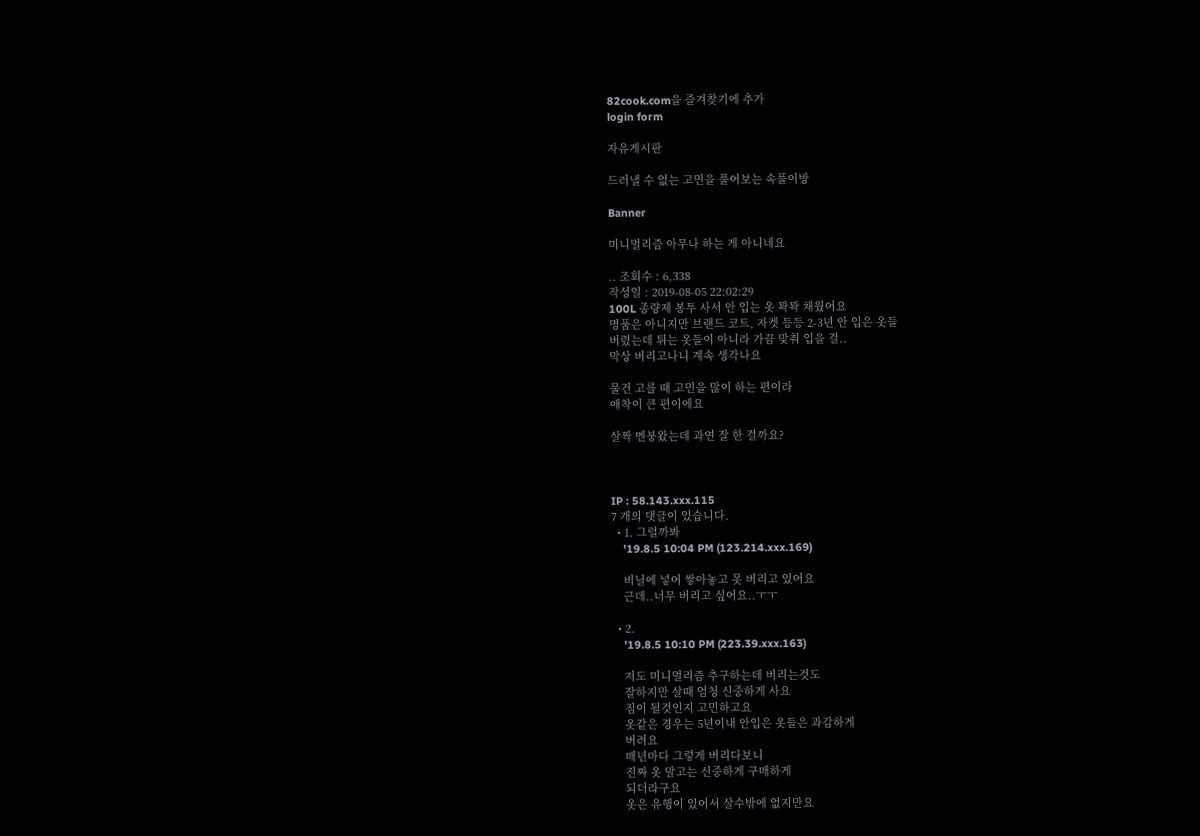82cook.com을 즐겨찾기에 추가
login form

자유게시판

드러낼 수 없는 고민을 풀어보는 속풀이방

Banner

미니멀리즘 아무나 하는 게 아니네요

.. 조회수 : 6,338
작성일 : 2019-08-05 22:02:29
100L 종량제 봉투 사서 안 입는 옷 꽉꽉 채웠어요
명품은 아니지만 브랜드 코트, 자켓 등등 2-3년 안 입은 옷들
버렸는데 튀는 옷들이 아니라 가끔 맞춰 입을 걸..
막상 버리고나니 계속 생각나요

물건 고를 때 고민을 많이 하는 편이라
애착이 큰 편이에요

살짝 멘붕왔는데 과연 잘 한 걸까요?



IP : 58.143.xxx.115
7 개의 댓글이 있습니다.
  • 1. 그럴까봐
    '19.8.5 10:04 PM (123.214.xxx.169)

    비닐에 넣어 쌓아놓고 못 버리고 있어요
    근데..너무 버리고 싶어요..ㅜㅜ

  • 2.
    '19.8.5 10:10 PM (223.39.xxx.163)

    저도 미니멀리즘 추구하는데 버리는것도
    잘하지만 살때 엄청 신중하게 사요
    짐이 될것인지 고민하고요
    옷같은 경우는 5년이내 안입은 옷들은 과감하게
    버려요
    매년마다 그렇게 버리다보니
    진짜 옷 말고는 신중하게 구매하게
    되더라구요
    옷은 유행이 있어서 살수밖에 없지만요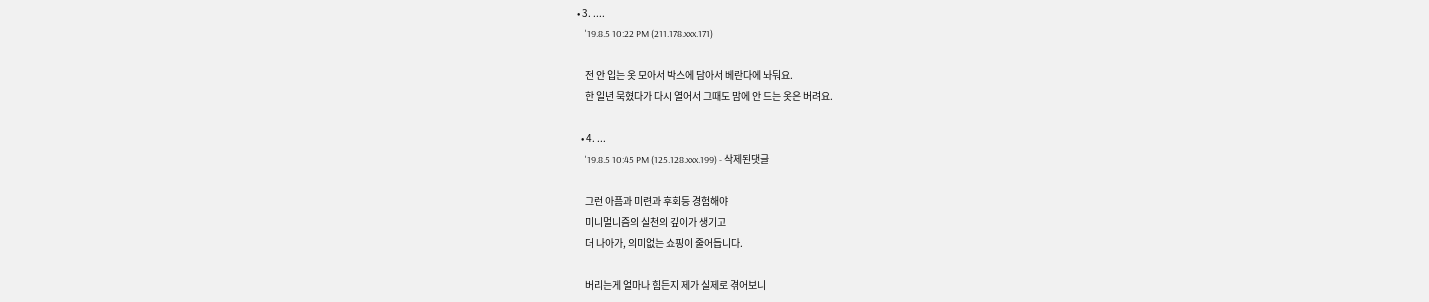• 3. ....
    '19.8.5 10:22 PM (211.178.xxx.171)

    전 안 입는 옷 모아서 박스에 담아서 베란다에 놔둬요.
    한 일년 묵혔다가 다시 열어서 그때도 맘에 안 드는 옷은 버려요.

  • 4. ...
    '19.8.5 10:45 PM (125.128.xxx.199) - 삭제된댓글

    그런 아픔과 미련과 후회등 경험해야
    미니멀니즘의 실천의 깊이가 생기고
    더 나아가, 의미없는 쇼핑이 줄어듭니다.

    버리는게 얼마나 힘든지 제가 실제로 겪어보니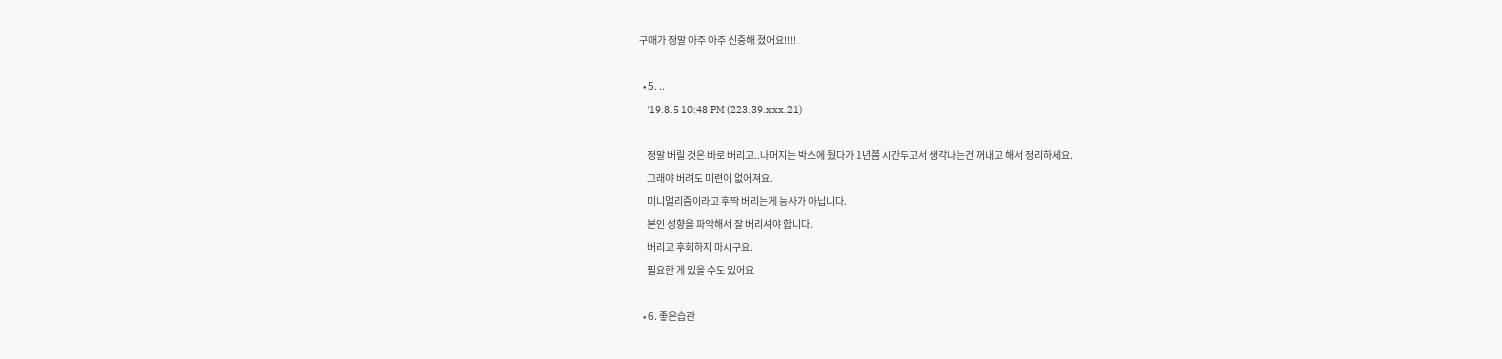구매가 정말 아주 아주 신중해 졌어요!!!!

  • 5. ..
    '19.8.5 10:48 PM (223.39.xxx.21)

    정말 버릴 것은 바로 버리고..나머지는 박스에 뒀다가 1년쯤 시간두고서 생각나는건 꺼내고 해서 정리하세요.
    그래야 버려도 미련이 없어져요.
    미니멀리즘이라고 후딱 버리는게 능사가 아닙니다.
    본인 성향을 파악해서 잘 버리셔야 합니다.
    버리고 후회하지 마시구요.
    필요한 게 있을 수도 있어요

  • 6. 좋은습관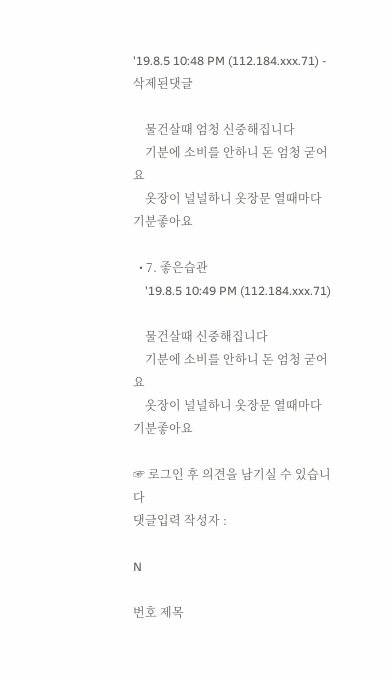'19.8.5 10:48 PM (112.184.xxx.71) - 삭제된댓글

    물건살때 엄청 신중해집니다
    기분에 소비를 안하니 돈 엄청 굳어요
    옷장이 널널하니 옷장문 열때마다 기분좋아요

  • 7. 좋은습관
    '19.8.5 10:49 PM (112.184.xxx.71)

    물건살때 신중해집니다
    기분에 소비를 안하니 돈 엄청 굳어요
    옷장이 널널하니 옷장문 열때마다 기분좋아요

☞ 로그인 후 의견을 남기실 수 있습니다
댓글입력 작성자 :

N

번호 제목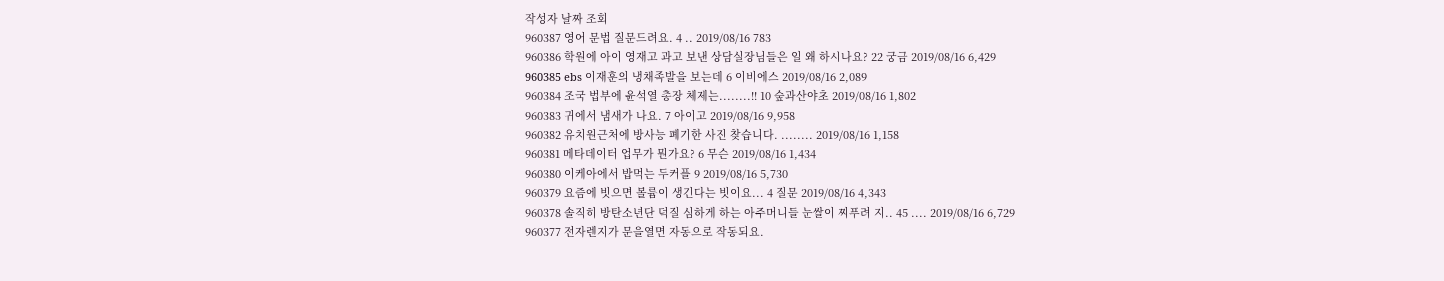작성자 날짜 조회
960387 영어 문법 질문드려요. 4 .. 2019/08/16 783
960386 학원에 아이 영재고 과고 보낸 상담실장님들은 일 왜 하시나요? 22 궁금 2019/08/16 6,429
960385 ebs 이재훈의 냉채족발을 보는데 6 이비에스 2019/08/16 2,089
960384 조국 법부에 윤석열 총장 체제는........!! 10 숲과산야초 2019/08/16 1,802
960383 귀에서 냄새가 나요. 7 아이고 2019/08/16 9,958
960382 유치원근처에 방사능 폐기한 사진 찾습니다. ........ 2019/08/16 1,158
960381 메타데이터 업무가 뭔가요? 6 무슨 2019/08/16 1,434
960380 이케아에서 밥먹는 두커플 9 2019/08/16 5,730
960379 요즘에 빗으면 볼륨이 생긴다는 빗이요... 4 질문 2019/08/16 4,343
960378 솔직히 방탄소년단 덕질 심하게 하는 아주머니들 눈쌀이 찌푸려 지.. 45 .... 2019/08/16 6,729
960377 전자렌지가 문을열면 자동으로 작동되요.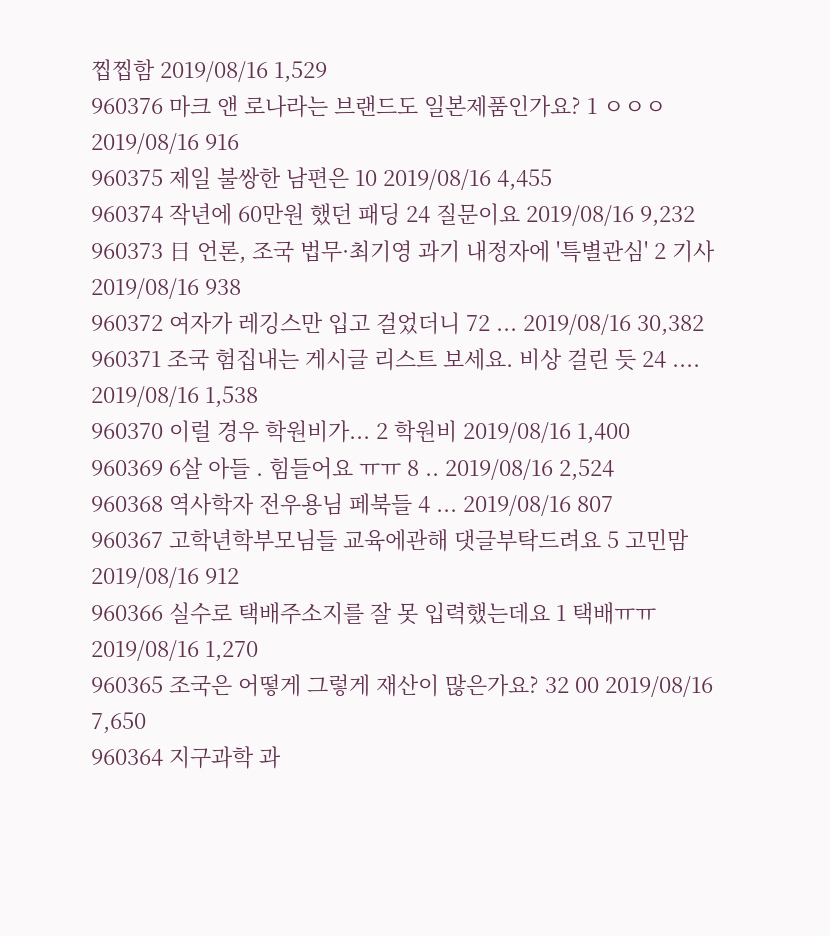찝찝함 2019/08/16 1,529
960376 마크 앤 로나라는 브랜드도 일본제품인가요? 1 ㅇㅇㅇ 2019/08/16 916
960375 제일 불쌍한 남편은 10 2019/08/16 4,455
960374 작년에 60만원 했던 패딩 24 질문이요 2019/08/16 9,232
960373 日 언론, 조국 법무·최기영 과기 내정자에 '특별관심' 2 기사 2019/08/16 938
960372 여자가 레깅스만 입고 걸었더니 72 ... 2019/08/16 30,382
960371 조국 험집내는 게시글 리스트 보세요. 비상 걸린 듯 24 .... 2019/08/16 1,538
960370 이럴 경우 학원비가... 2 학원비 2019/08/16 1,400
960369 6살 아들 . 힘들어요 ㅠㅠ 8 .. 2019/08/16 2,524
960368 역사학자 전우용님 페북들 4 ... 2019/08/16 807
960367 고학년학부모님들 교육에관해 댓글부탁드려요 5 고민맘 2019/08/16 912
960366 실수로 택배주소지를 잘 못 입력했는데요 1 택배ㅠㅠ 2019/08/16 1,270
960365 조국은 어떻게 그렇게 재산이 많은가요? 32 00 2019/08/16 7,650
960364 지구과학 과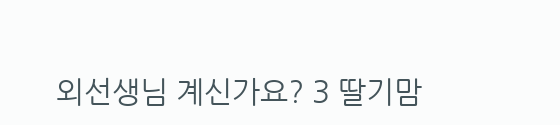외선생님 계신가요? 3 딸기맘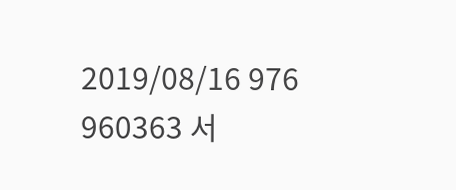2019/08/16 976
960363 서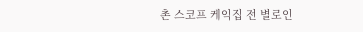촌 스코프 케익집 전 별로인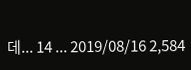데... 14 ... 2019/08/16 2,584